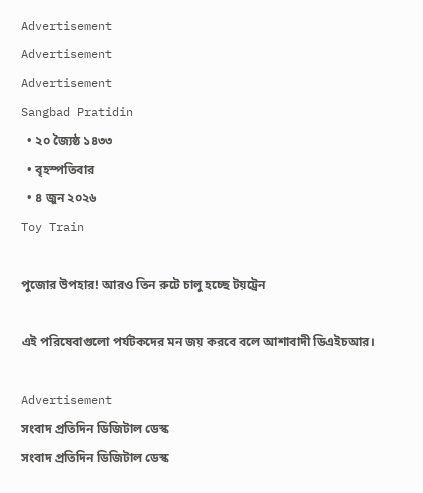Advertisement
Advertisement
Advertisement
Sangbad Pratidin
  • ২০ জ্যৈষ্ঠ ১৪৩৩
  • বৃহস্পতিবার
  • ৪ জুন ২০২৬
Toy Train

পুজোর উপহার! আরও তিন রুটে চালু হচ্ছে টয়ট্রেন

এই পরিষেবাগুলো পর্যটকদের মন জয় করবে বলে আশাবাদী ডিএইচআর।

Advertisement
সংবাদ প্রতিদিন ডিজিটাল ডেস্ক
সংবাদ প্রতিদিন ডিজিটাল ডেস্ক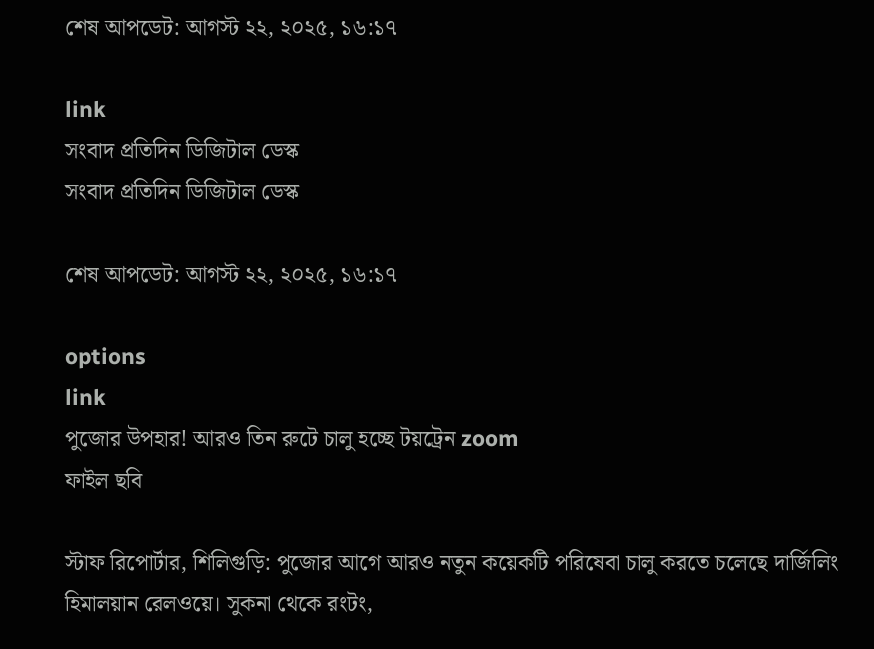শেষ আপডেট: আগস্ট ২২, ২০২৫, ১৬:১৭

link
সংবাদ প্রতিদিন ডিজিটাল ডেস্ক
সংবাদ প্রতিদিন ডিজিটাল ডেস্ক

শেষ আপডেট: আগস্ট ২২, ২০২৫, ১৬:১৭

options
link
পুজোর উপহার! আরও তিন রুটে চালু হচ্ছে টয়ট্রেন zoom
ফাইল ছবি

স্টাফ রিপোর্টার, শিলিগুড়ি: পুজোর আগে আরও নতুন কয়েকটি পরিষেবা চালু করতে চলেছে দার্জিলিং হিমালয়ান রেলওয়ে। সুকনা থেকে রংটং,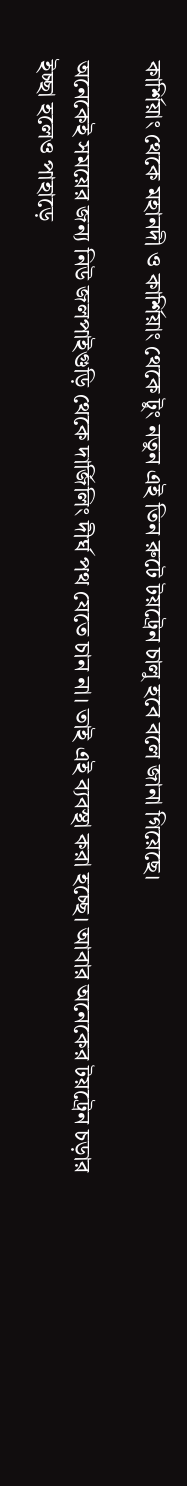কার্শিয়াং থেকে মহানদী ও কার্শিয়াং থেকে টুং নতুন এই তিন রুটে টয়ট্রেন চালু হবে বলে জানা গিয়েছে।

অনেকেই সময়ের জন্য নিউ জলপাইগুড়ি থেকে দার্জিলিং দীর্ঘ পথ যেতে চান না। তাই এই ব্যবস্থা করা হচ্ছে। আবার অনেকের টয়ট্রেন চড়ার ইচ্ছা হলেও পাহাড়ে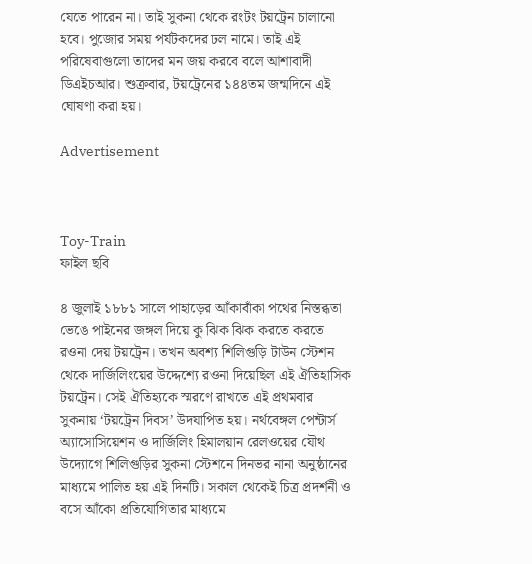যেতে পারেন না। তাই সুকনা থেকে রংটং টয়ট্রেন চালানো হবে। পুজোর সময় পর্যটকদের ঢল নামে। তাই এই পরিষেবাগুলো তাদের মন জয় করবে বলে আশাবাদী ডিএইচআর। শুক্রবার, টয়ট্রেনের ১৪৪তম জন্মদিনে এই ঘোষণা করা হয়।

Advertisement



Toy-Train
ফাইল ছবি

৪ জুলাই ১৮৮১ সালে পাহাড়ের আঁকাবাঁকা পথের নিস্তব্ধতা ভেঙে পাইনের জঙ্গল দিয়ে কু ঝিক ঝিক করতে করতে রওনা দেয় টয়ট্রেন। তখন অবশ্য শিলিগুড়ি টাউন স্টেশন থেকে দার্জিলিংয়ের উদ্দেশ্যে রওনা দিয়েছিল এই ঐতিহাসিক টয়ট্রেন। সেই ঐতিহ্যকে স্মরণে রাখতে এই প্রথমবার সুকনায় ‘টয়ট্রেন দিবস’ উদযাপিত হয়। নর্থবেঙ্গল পেন্টার্স অ্যাসোসিয়েশন ও দার্জিলিং হিমালয়ান রেলওয়ের যৌথ উদ্যোগে শিলিগুড়ির সুকনা স্টেশনে দিনভর নানা অনুষ্ঠানের মাধ্যমে পালিত হয় এই দিনটি। সকাল থেকেই চিত্র প্রদর্শনী ও বসে আঁকো প্রতিযোগিতার মাধ্যমে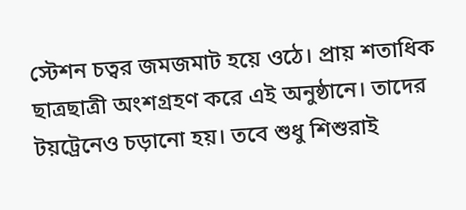স্টেশন চত্বর জমজমাট হয়ে ওঠে। প্রায় শতাধিক ছাত্রছাত্রী অংশগ্রহণ করে এই অনুষ্ঠানে। তাদের টয়ট্রেনেও চড়ানো হয়। তবে শুধু শিশুরাই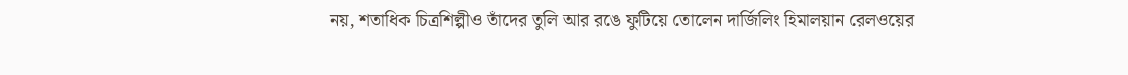নয়, শতাধিক চিত্রশিল্পীও তাঁদের তুলি আর রঙে ফুটিয়ে তোলেন দার্জিলিং হিমালয়ান রেলওয়ের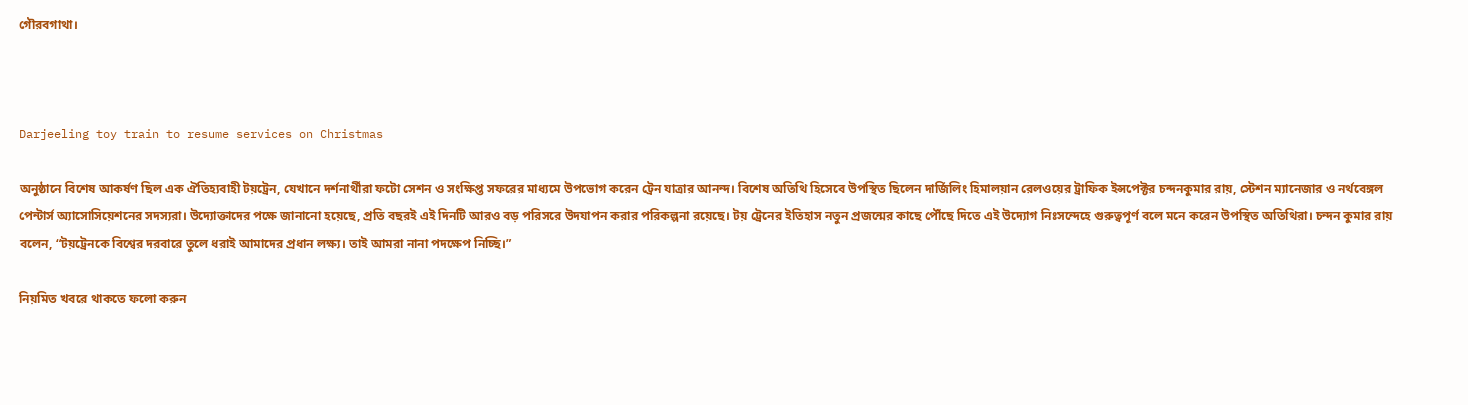গৌরবগাথা।



Darjeeling toy train to resume services on Christmas

অনুষ্ঠানে বিশেষ আকর্ষণ ছিল এক ঐতিহ্যবাহী টয়ট্রেন, যেখানে দর্শনার্থীরা ফটো সেশন ও সংক্ষিপ্ত সফরের মাধ্যমে উপভোগ করেন ট্রেন যাত্রার আনন্দ। বিশেষ অতিথি হিসেবে উপস্থিত ছিলেন দার্জিলিং হিমালয়ান রেলওয়ের ট্রাফিক ইন্সপেক্টর চন্দনকুমার রায়, স্টেশন ম্যানেজার ও নর্থবেঙ্গল পেন্টার্স অ্যাসোসিয়েশনের সদস্যরা। উদ্যোক্তাদের পক্ষে জানানো হয়েছে, প্রতি বছরই এই দিনটি আরও বড় পরিসরে উদযাপন করার পরিকল্পনা রয়েছে। টয় ট্রেনের ইতিহাস নতুন প্রজন্মের কাছে পৌঁছে দিতে এই উদ্যোগ নিঃসন্দেহে গুরুত্বপূর্ণ বলে মনে করেন উপস্থিত অতিথিরা। চন্দন কুমার রায় বলেন, “টয়ট্রেনকে বিশ্বের দরবারে তুলে ধরাই আমাদের প্রধান লক্ষ্য। তাই আমরা নানা পদক্ষেপ নিচ্ছি।”

নিয়মিত খবরে থাকতে ফলো করুন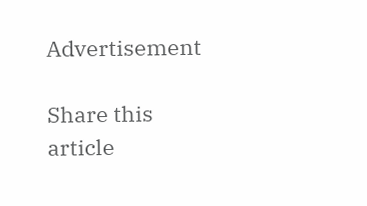Advertisement

Share this article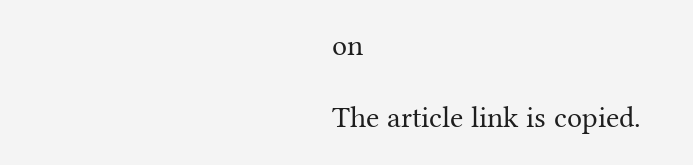on

The article link is copied.